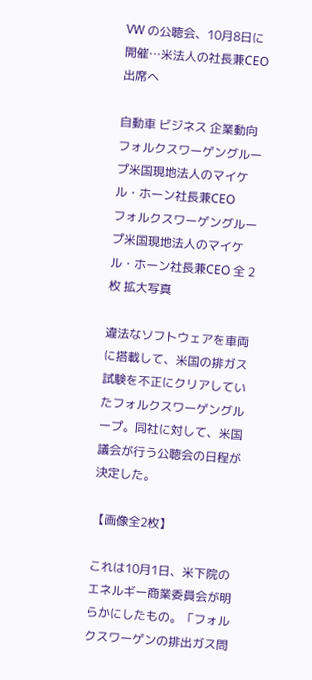VW の公聴会、10月8日に開催…米法人の社長兼CEO出席へ

自動車 ビジネス 企業動向
フォルクスワーゲングループ米国現地法人のマイケル・ホーン社長兼CEO
フォルクスワーゲングループ米国現地法人のマイケル・ホーン社長兼CEO 全 2 枚 拡大写真

違法なソフトウェアを車両に搭載して、米国の排ガス試験を不正にクリアしていたフォルクスワーゲングループ。同社に対して、米国議会が行う公聴会の日程が決定した。

【画像全2枚】

これは10月1日、米下院のエネルギー商業委員会が明らかにしたもの。「フォルクスワーゲンの排出ガス問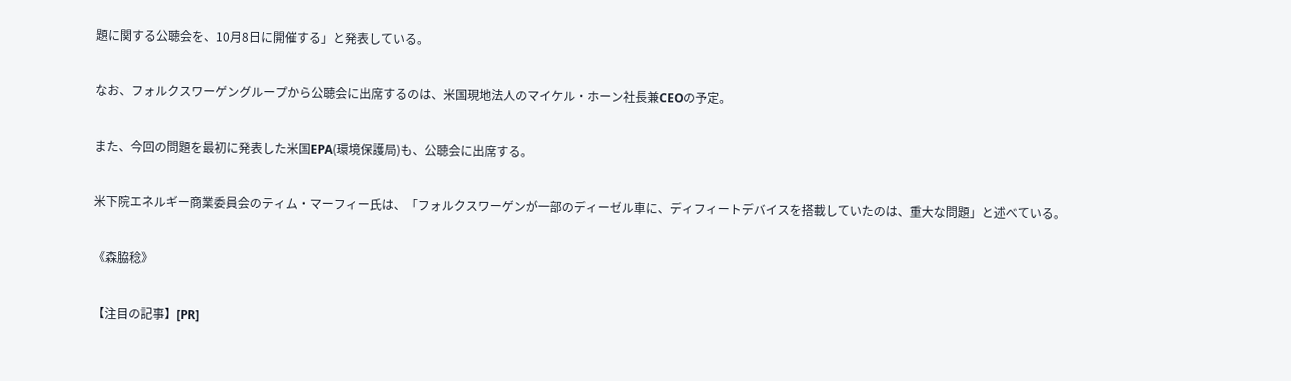題に関する公聴会を、10月8日に開催する」と発表している。

なお、フォルクスワーゲングループから公聴会に出席するのは、米国現地法人のマイケル・ホーン社長兼CEOの予定。

また、今回の問題を最初に発表した米国EPA(環境保護局)も、公聴会に出席する。

米下院エネルギー商業委員会のティム・マーフィー氏は、「フォルクスワーゲンが一部のディーゼル車に、ディフィートデバイスを搭載していたのは、重大な問題」と述べている。

《森脇稔》

【注目の記事】[PR]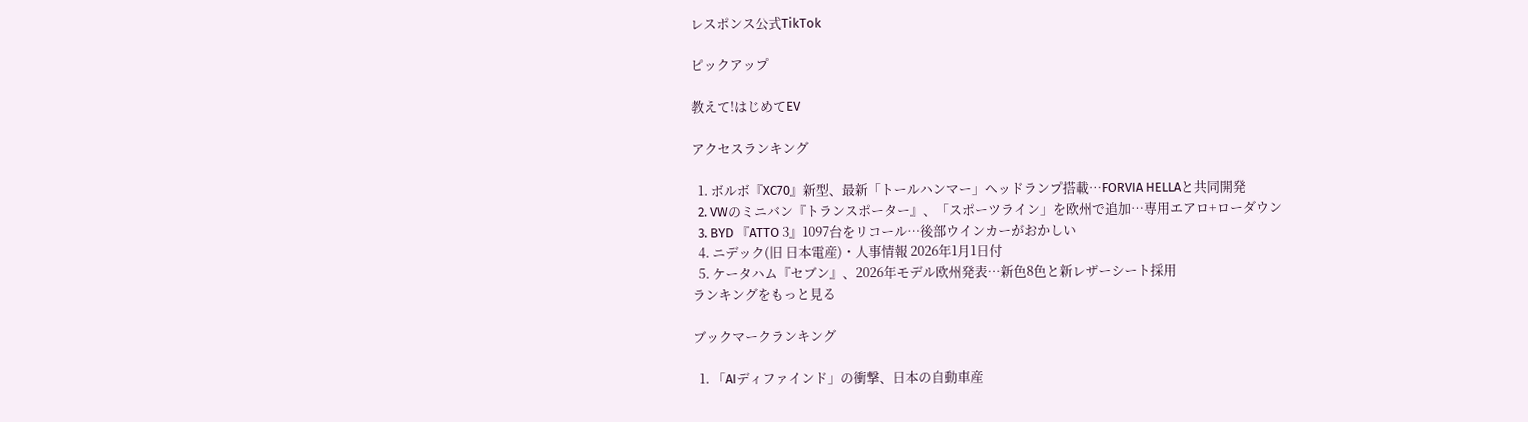レスポンス公式TikTok

ピックアップ

教えて!はじめてEV

アクセスランキング

  1. ボルボ『XC70』新型、最新「トールハンマー」ヘッドランプ搭載…FORVIA HELLAと共同開発
  2. VWのミニバン『トランスポーター』、「スポーツライン」を欧州で追加…専用エアロ+ローダウン
  3. BYD 『ATTO 3』1097台をリコール…後部ウインカーがおかしい
  4. ニデック(旧 日本電産)・人事情報 2026年1月1日付
  5. ケータハム『セブン』、2026年モデル欧州発表…新色8色と新レザーシート採用
ランキングをもっと見る

ブックマークランキング

  1. 「AIディファインド」の衝撃、日本の自動車産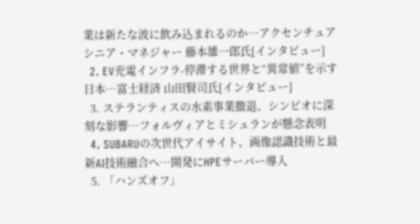業は新たな波に飲み込まれるのか…アクセンチュア シニア・マネジャー 藤本雄一郎氏[インタビュー]
  2. EV充電インフラ-停滞する世界と“異常値”を示す日本…富士経済 山田賢司氏[インタビュー]
  3. ステランティスの水素事業撤退、シンビオに深刻な影響…フォルヴィアとミシュランが懸念表明
  4. SUBARUの次世代アイサイト、画像認識技術と最新AI技術融合へ…開発にHPEサーバー導入
  5. 「ハンズオフ」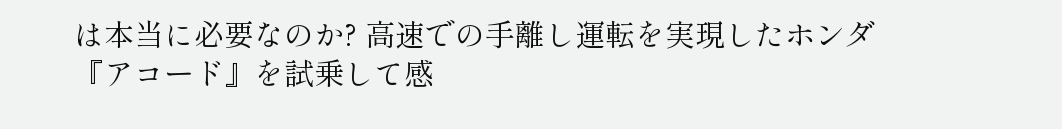は本当に必要なのか? 高速での手離し運転を実現したホンダ『アコード』を試乗して感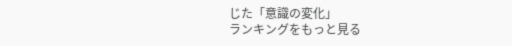じた「意識の変化」
ランキングをもっと見る